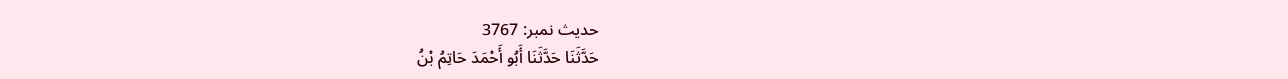حدیث نمبر: 3767
حَدَّثَنَا حَدَّثَنَا أَبُو أَحْمَدَ حَاتِمُ بْنُ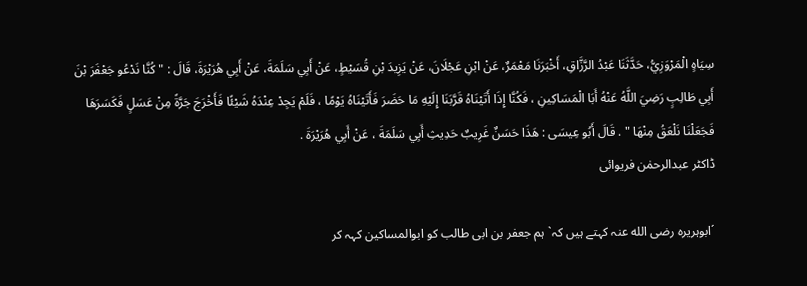سِيَاهٍ الْمَرْوَزِيُّ، حَدَّثَنَا عَبْدُ الرَّزَّاقِ، أَخْبَرَنَا مَعْمَرٌ، عَنْ ابْنِ عَجْلَانَ، عَنْ يَزِيدَ بْنِ قُسَيْطٍ، عَنْ أَبِي سَلَمَةَ، عَنْ أَبِي هُرَيْرَةَ، قَالَ : " كُنَّا نَدْعُو جَعْفَرَ بْنَ أَبِي طَالِبٍ رَضِيَ اللَّهُ عَنْهُ أَبَا الْمَسَاكِينِ ، فَكُنَّا إِذَا أَتَيْنَاهُ قَرَّبَنَا إِلَيْهِ مَا حَضَرَ فَأَتَيْنَاهُ يَوْمًا ، فَلَمْ يَجِدْ عِنْدَهُ شَيْئًا فَأَخْرَجَ جَرَّةً مِنْ عَسَلٍ فَكَسَرَهَا فَجَعَلْنَا نَلْعَقُ مِنْهَا " . قَالَ أَبُو عِيسَى : هَذَا حَسَنٌ غَرِيبٌ حَدِيثِ أَبِي سَلَمَةَ ، عَنْ أَبِي هُرَيْرَةَ .
ڈاکٹر عبدالرحمٰن فریوائی

´ابوہریرہ رضی الله عنہ کہتے ہیں کہ` ہم جعفر بن ابی طالب کو ابوالمساکین کہہ کر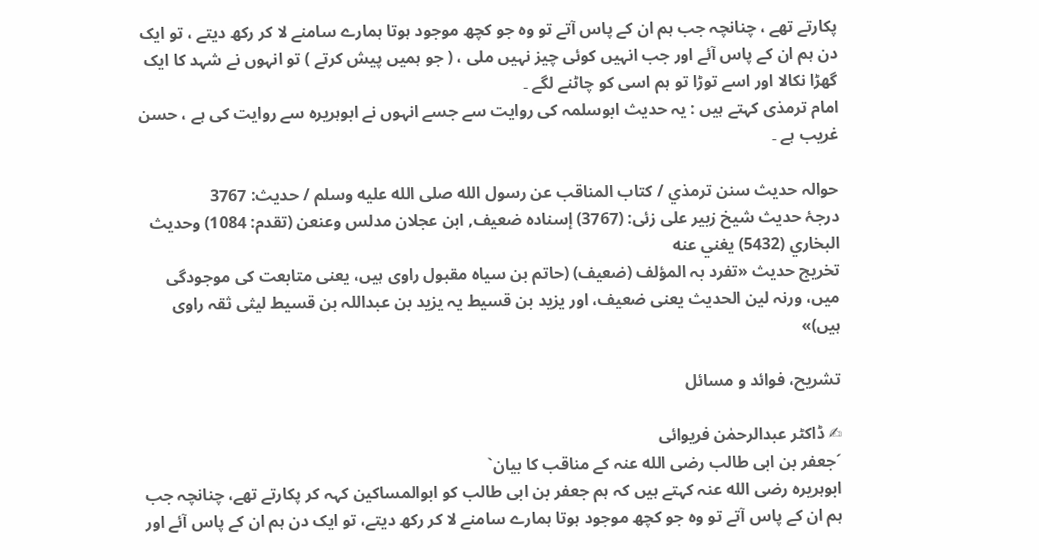پکارتے تھے ، چنانچہ جب ہم ان کے پاس آتے تو وہ جو کچھ موجود ہوتا ہمارے سامنے لا کر رکھ دیتے ، تو ایک دن ہم ان کے پاس آئے اور جب انہیں کوئی چیز نہیں ملی ، ( جو ہمیں پیش کرتے ) تو انہوں نے شہد کا ایک گھڑا نکالا اور اسے توڑا تو ہم اسی کو چاٹنے لگے ۔
امام ترمذی کہتے ہیں : یہ حدیث ابوسلمہ کی روایت سے جسے انہوں نے ابوہریرہ سے روایت کی ہے ، حسن غریب ہے ۔

حوالہ حدیث سنن ترمذي / كتاب المناقب عن رسول الله صلى الله عليه وسلم / حدیث: 3767
درجۂ حدیث شیخ زبیر علی زئی: (3767) إسناده ضعيف, ابن عجلان مدلس وعنعن (تقدم: 1084) وحديث البخاري (5432) يغني عنه
تخریج حدیث «تفرد بہ المؤلف (ضعیف) (حاتم بن سیاہ مقبول راوی ہیں، یعنی متابعت کی موجودگی میں، ورنہ لین الحدیث یعنی ضعیف، اور یزید بن قسیط یہ یزید بن عبداللہ بن قسیط لیثی ثقہ راوی ہیں)»

تشریح، فوائد و مسائل

✍ ڈاکٹر عبدالرحمٰن فریوائی
´جعفر بن ابی طالب رضی الله عنہ کے مناقب کا بیان`
ابوہریرہ رضی الله عنہ کہتے ہیں کہ ہم جعفر بن ابی طالب کو ابوالمساکین کہہ کر پکارتے تھے، چنانچہ جب ہم ان کے پاس آتے تو وہ جو کچھ موجود ہوتا ہمارے سامنے لا کر رکھ دیتے، تو ایک دن ہم ان کے پاس آئے اور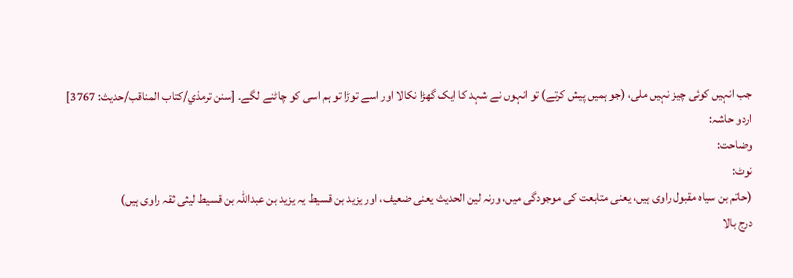جب انہیں کوئی چیز نہیں ملی، (جو ہمیں پیش کرتے) تو انہوں نے شہد کا ایک گھڑا نکالا اور اسے توڑا تو ہم اسی کو چاٹنے لگے۔ [سنن ترمذي/كتاب المناقب/حدیث: 3767]
اردو حاشہ:
وضاحت:
نوٹ:
(حاتم بن سیاہ مقبول راوی ہیں، یعنی متابعت کی موجودگی میں، ورنہ لین الحدیث یعنی ضعیف، اور یزید بن قسیط یہ یزید بن عبداللہ بن قسیط لیثی ثقہ راوی ہیں)
درج بالا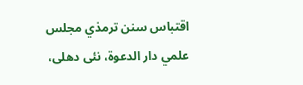اقتباس سنن ترمذي مجلس علمي دار الدعوة، نئى دهلى،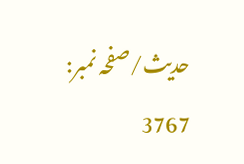حدیث/صفحہ نمبر: 3767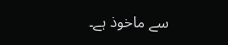سے ماخوذ ہے۔